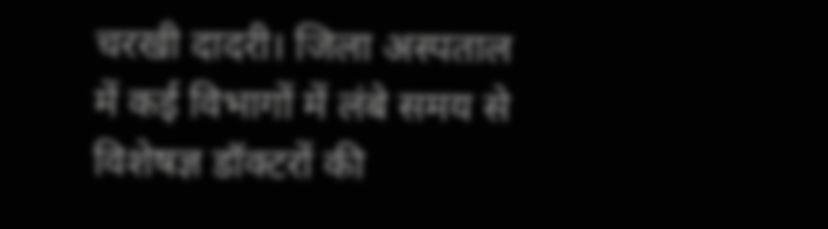चरखी दादरी। जिला अस्पताल में कई विभागों में लंबे समय से विशेषज्ञ डॉक्टरों की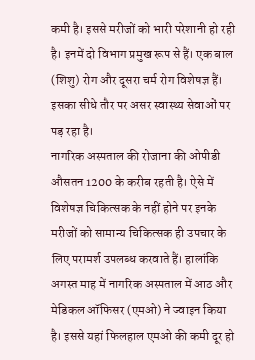कमी है। इससे मरीजों को भारी परेशानी हो रही है। इनमें दो विभाग प्रमुख रूप से हैं। एक बाल (शिशु) रोग और दूसरा चर्म रोग विशेषज्ञ हैं। इसका सीधे तौर पर असर स्वास्थ्य सेवाओं पर पड़ रहा है।
नागरिक अस्पताल की रोजाना की ओपीडी औसतन 1200 के करीब रहती है। ऐसे में विशेषज्ञ चिकित्सक के नहीं होने पर इनके मरीजों को सामान्य चिकित्सक ही उपचार के लिए परामर्श उपलब्ध करवाते हैं। हालांकि अगस्त माह में नागरिक अस्पताल में आठ और मेडिकल ऑफिसर (एमओ) ने ज्वाइन किया है। इससे यहां फिलहाल एमओ की कमी दूर हो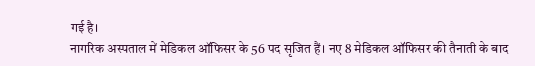गई है।
नागरिक अस्पताल में मेडिकल ऑफिसर के 56 पद सृजित हैं। नए 8 मेडिकल ऑफिसर की तैनाती के बाद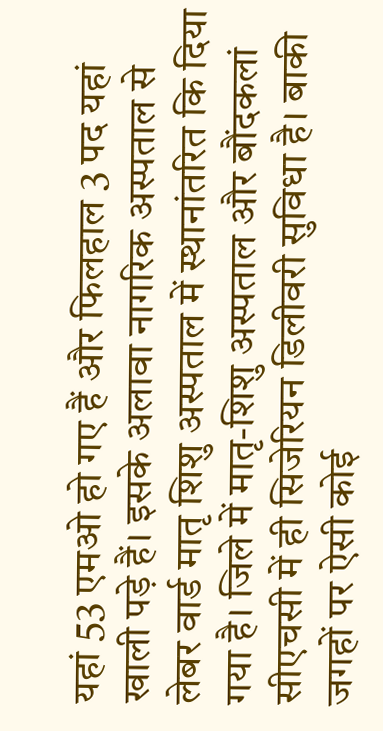यहां 53 एमओ हो गए हैं और फिलहाल 3 पद यहां खाली पड़े हैं। इसके अलावा नागरिक अस्पताल से लेबर वार्ड मातृ शिशु अस्पताल में स्थानांतरित कि दिया गया है। जिले में मातृ-शिशु अस्पताल और बौंदकलां सीएचसी में ही सिजेरियन डिलीवरी सुविधा है। बाकी जगहों पर ऐसी कोई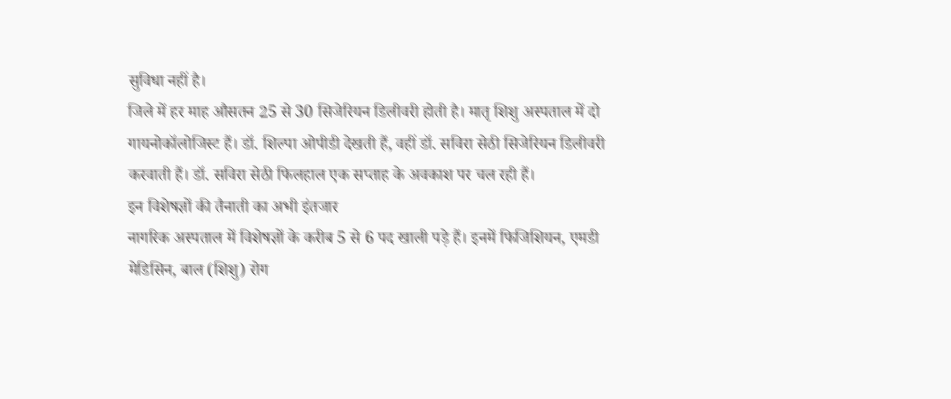सुविधा नहीं है।
जिले में हर माह औसतन 25 से 30 सिजेरियन डिलीवरी होती है। मातृ शिशु अस्पताल में दो गायनोकॉलोजिस्ट हैं। डॉ. शिल्पा ओपीडी देखती हैं, वहीं डॉ. सविरा सेठी सिजेरियन डिलीवरी करवाती हैं। डॉ. सविरा सेठी फिलहाल एक सप्ताह के अवकाश पर चल रही हैं।
इन विशेषज्ञों की तैनाती का अभी इंतजार
नागरिक अस्पताल में विशेषज्ञों के करीब 5 से 6 पद खाली पड़े हैं। इनमें फिजिशियन, एमडी मेडिसिन, बाल (शिशु) रोग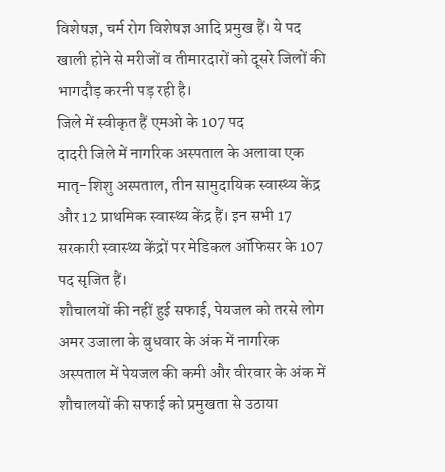विशेषज्ञ, चर्म रोग विशेषज्ञ आदि प्रमुख हैं। ये पद खाली होने से मरीजों व तीमारदारों को दूसरे जिलों की भागदौड़ करनी पड़ रही है।
जिले में स्वीकृत हैं एमओ के 107 पद
दादरी जिले में नागरिक अस्पताल के अलावा एक मातृ-शिशु अस्पताल, तीन सामुदायिक स्वास्थ्य केंद्र और 12 प्राथमिक स्वास्थ्य केंद्र हैं। इन सभी 17 सरकारी स्वास्थ्य केंद्रों पर मेडिकल ऑफिसर के 107 पद सृजित हैं।
शौचालयों की नहीं हुई सफाई, पेयजल को तरसे लोग
अमर उजाला के बुधवार के अंक में नागरिक अस्पताल में पेयजल की कमी और वीरवार के अंक में शौचालयों की सफाई को प्रमुखता से उठाया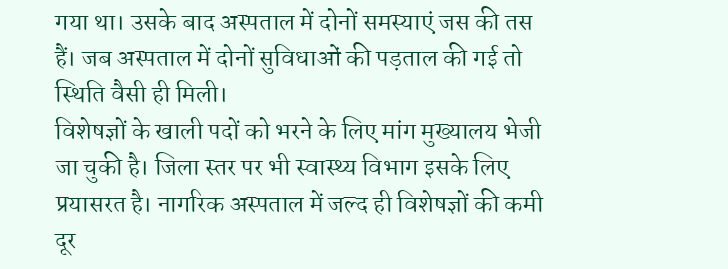गया था। उसके बाद अस्पताल में दोनों समस्याएं जस की तस हैं। जब अस्पताल में दोनों सुविधाओं की पड़ताल की गई तो स्थिति वैसी ही मिली।
विशेषज्ञों के खाली पदों को भरने के लिए मांग मुख्यालय भेजी जा चुकी है। जिला स्तर पर भी स्वास्थ्य विभाग इसके लिए प्रयासरत है। नागरिक अस्पताल में जल्द ही विशेषज्ञों की कमी दूर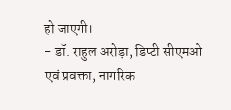हो जाएगी।
- डॉ. राहुल अरोड़ा, डिप्टी सीएमओ एवं प्रवक्ता, नागरिक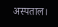अस्पताल।